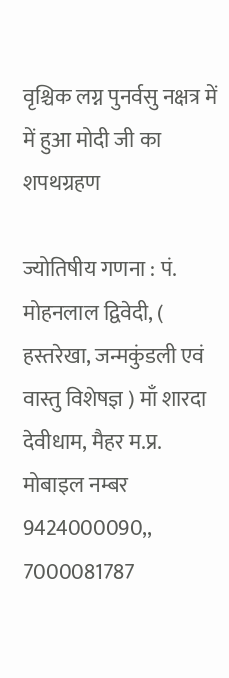वृश्चिक लग्न पुनर्वसु नक्षत्र में में हुआ मोदी जी का शपथग्रहण

ज्योतिषीय गणना : पं. मोहनलाल द्विवेदी, ( हस्तरेखा, जन्मकुंडली एवं वास्तु विशेषज्ञ ) माँ शारदा देवीधाम, मैहर म.प्र. मोबाइल नम्बर 9424000090,, 7000081787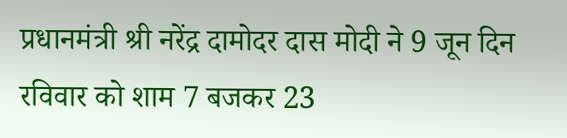प्रधानमंत्री श्री नरेंद्र दामोदर दास मोदी ने 9 जून दिन रविवार को शाम 7 बजकर 23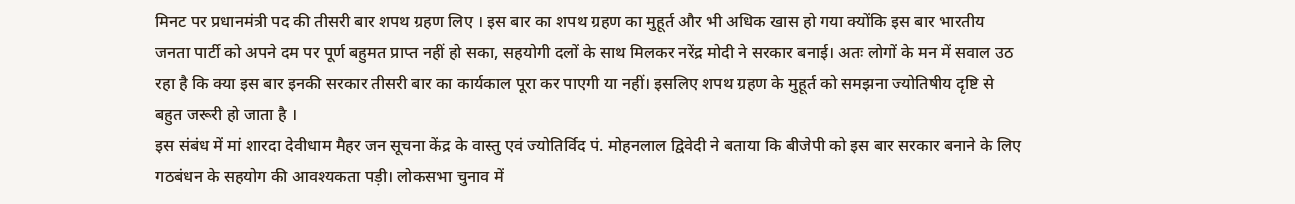मिनट पर प्रधानमंत्री पद की तीसरी बार शपथ ग्रहण लिए । इस बार का शपथ ग्रहण का मुहूर्त और भी अधिक खास हो गया क्योंकि इस बार भारतीय जनता पार्टी को अपने दम पर पूर्ण बहुमत प्राप्त नहीं हो सका, सहयोगी दलों के साथ मिलकर नरेंद्र मोदी ने सरकार बनाई। अतः लोगों के मन में सवाल उठ रहा है कि क्या इस बार इनकी सरकार तीसरी बार का कार्यकाल पूरा कर पाएगी या नहीं। इसलिए शपथ ग्रहण के मुहूर्त को समझना ज्योतिषीय दृष्टि से बहुत जरूरी हो जाता है ।
इस संबंध में मां शारदा देवीधाम मैहर जन सूचना केंद्र के वास्तु एवं ज्योतिर्विद पं. मोहनलाल द्विवेदी ने बताया कि बीजेपी को इस बार सरकार बनाने के लिए गठबंधन के सहयोग की आवश्यकता पड़ी। लोकसभा चुनाव में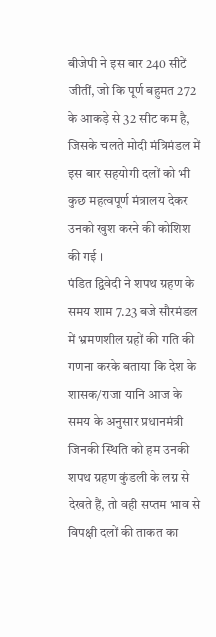बीजेपी ने इस बार 240 सीटें जीतीं, जो कि पूर्ण बहुमत 272 के आकड़े से 32 सीट कम है, जिसके चलते मोदी मंत्रिमंडल में इस बार सहयोगी दलों को भी कुछ महत्वपूर्ण मंत्रालय देकर उनको खुश करने की कोशिश की गई ।
पंडित द्विवेदी ने शपथ ग्रहण के समय शाम 7.23 बजे सौरमंडल में भ्रमणशील ग्रहों की गति की गणना करके बताया कि देश के शासक/राजा यानि आज के समय के अनुसार प्रधानमंत्री जिनकी स्थिति को हम उनकी शपथ ग्रहण कुंडली के लग्न से देखते हैं, तो वही सप्तम भाव से विपक्षी दलों की ताकत का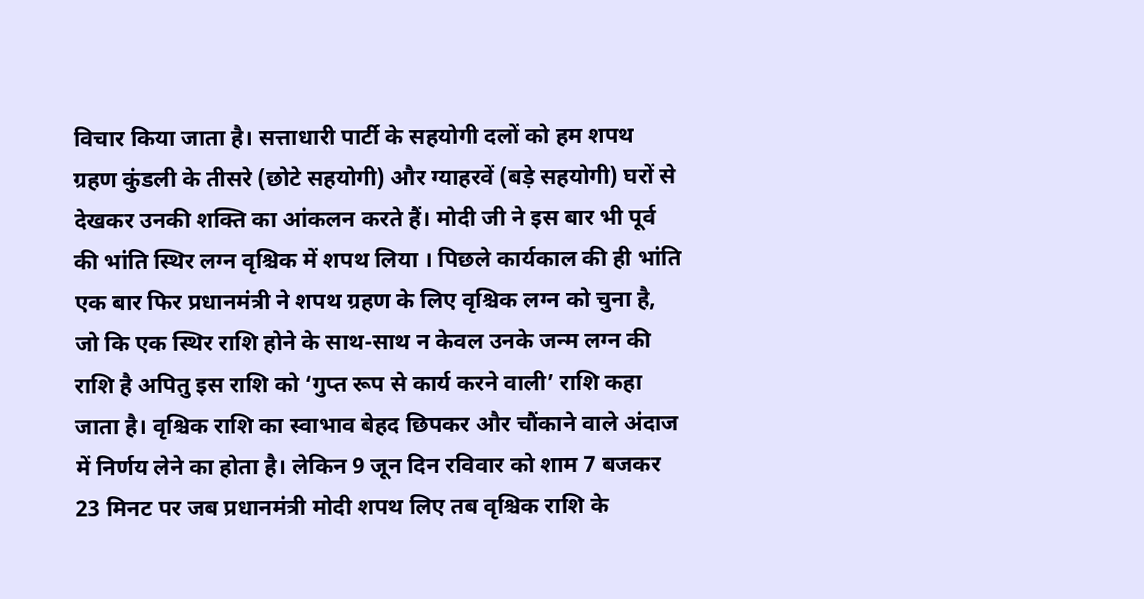विचार किया जाता है। सत्ताधारी पार्टी के सहयोगी दलों को हम शपथ ग्रहण कुंडली के तीसरे (छोटे सहयोगी) और ग्याहरवें (बड़े सहयोगी) घरों से देखकर उनकी शक्ति का आंकलन करते हैं। मोदी जी ने इस बार भी पूर्व की भांति स्थिर लग्न वृश्चिक में शपथ लिया । पिछले कार्यकाल की ही भांति एक बार फिर प्रधानमंत्री ने शपथ ग्रहण के लिए वृश्चिक लग्न को चुना है, जो कि एक स्थिर राशि होने के साथ-साथ न केवल उनके जन्म लग्न की राशि है अपितु इस राशि को ‘गुप्त रूप से कार्य करने वाली’ राशि कहा जाता है। वृश्चिक राशि का स्वाभाव बेहद छिपकर और चौंकाने वाले अंदाज में निर्णय लेने का होता है। लेकिन 9 जून दिन रविवार को शाम 7 बजकर 23 मिनट पर जब प्रधानमंत्री मोदी शपथ लिए तब वृश्चिक राशि के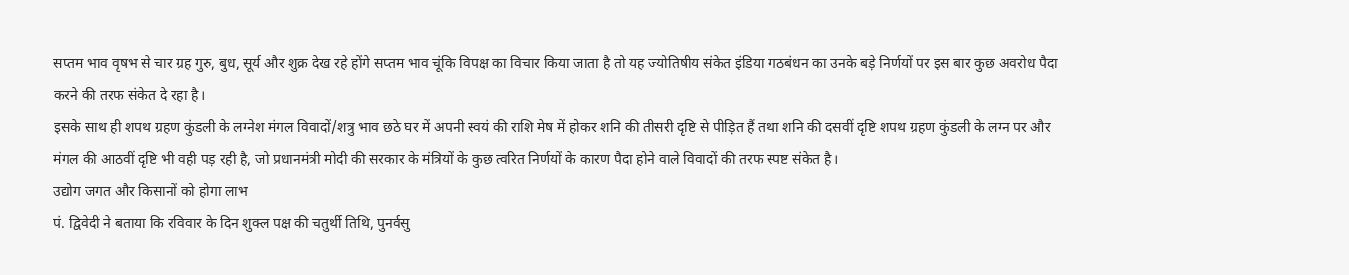सप्तम भाव वृषभ से चार ग्रह गुरु, बुध, सूर्य और शुक्र देख रहे होंगे सप्तम भाव चूंकि विपक्ष का विचार किया जाता है तो यह ज्योतिषीय संकेत इंडिया गठबंधन का उनके बड़े निर्णयों पर इस बार कुछ अवरोध पैदा करने की तरफ संकेत दे रहा है।
इसके साथ ही शपथ ग्रहण कुंडली के लग्नेश मंगल विवादों/शत्रु भाव छठे घर में अपनी स्वयं की राशि मेष में होकर शनि की तीसरी दृष्टि से पीड़ित हैं तथा शनि की दसवीं दृष्टि शपथ ग्रहण कुंडली के लग्न पर और मंगल की आठवीं दृष्टि भी वही पड़ रही है, जो प्रधानमंत्री मोदी की सरकार के मंत्रियों के कुछ त्वरित निर्णयों के कारण पैदा होने वाले विवादों की तरफ स्पष्ट संकेत है।
उद्योग जगत और किसानों को होगा लाभ
पं. द्विवेदी ने बताया कि रविवार के दिन शुक्ल पक्ष की चतुर्थी तिथि, पुनर्वसु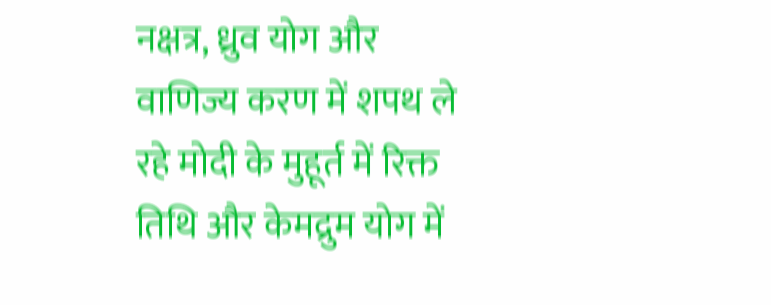नक्षत्र, ध्रुव योग और वाणिज्य करण में शपथ ले रहे मोदी के मुहूर्त में रिक्त तिथि और केमद्रुम योग में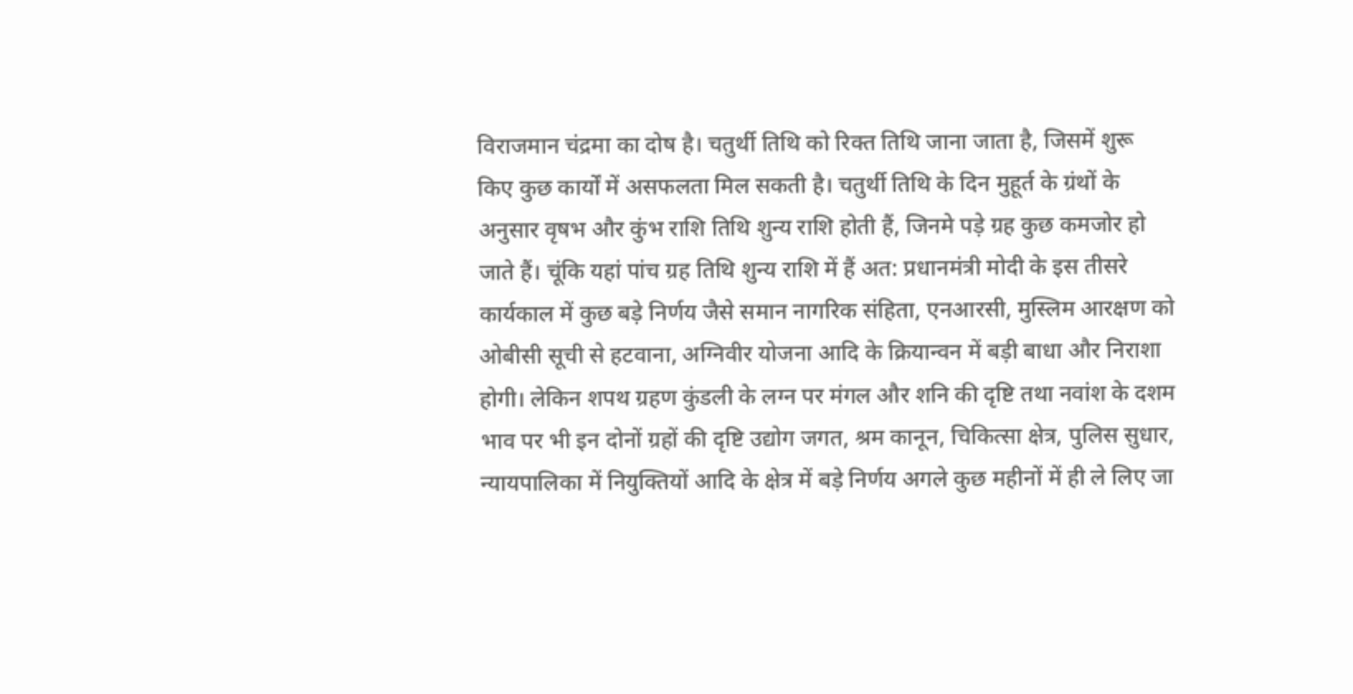विराजमान चंद्रमा का दोष है। चतुर्थी तिथि को रिक्त तिथि जाना जाता है, जिसमें शुरू किए कुछ कार्यों में असफलता मिल सकती है। चतुर्थी तिथि के दिन मुहूर्त के ग्रंथों के अनुसार वृषभ और कुंभ राशि तिथि शुन्य राशि होती हैं, जिनमे पड़े ग्रह कुछ कमजोर हो जाते हैं। चूंकि यहां पांच ग्रह तिथि शुन्य राशि में हैं अत: प्रधानमंत्री मोदी के इस तीसरे कार्यकाल में कुछ बड़े निर्णय जैसे समान नागरिक संहिता, एनआरसी, मुस्लिम आरक्षण को ओबीसी सूची से हटवाना, अग्निवीर योजना आदि के क्रियान्वन में बड़ी बाधा और निराशा होगी। लेकिन शपथ ग्रहण कुंडली के लग्न पर मंगल और शनि की दृष्टि तथा नवांश के दशम भाव पर भी इन दोनों ग्रहों की दृष्टि उद्योग जगत, श्रम कानून, चिकित्सा क्षेत्र, पुलिस सुधार, न्यायपालिका में नियुक्तियों आदि के क्षेत्र में बड़े निर्णय अगले कुछ महीनों में ही ले लिए जा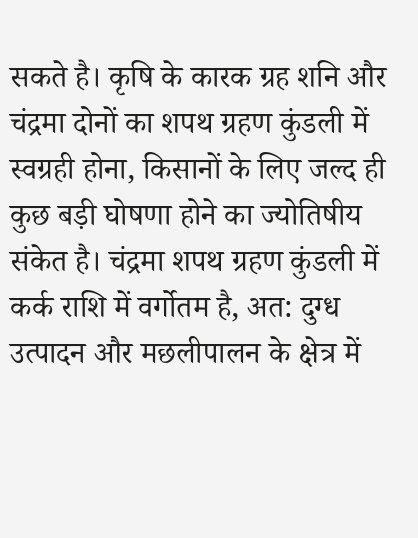सकते है। कृषि के कारक ग्रह शनि और चंद्रमा दोनों का शपथ ग्रहण कुंडली में स्वग्रही होना, किसानों के लिए जल्द ही कुछ बड़ी घोषणा होने का ज्योतिषीय संकेत है। चंद्रमा शपथ ग्रहण कुंडली में कर्क राशि में वर्गोतम है, अत: दुग्ध उत्पादन और मछलीपालन के क्षेत्र में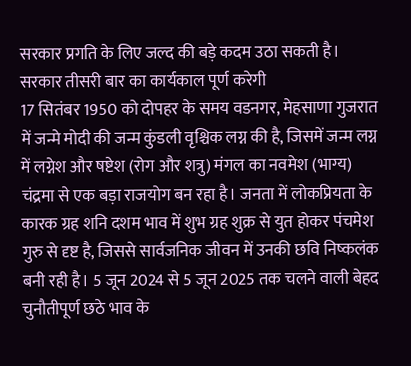सरकार प्रगति के लिए जल्द की बड़े कदम उठा सकती है।
सरकार तीसरी बार का कार्यकाल पूर्ण करेगी
17 सितंबर 1950 को दोपहर के समय वडनगर, मेहसाणा गुजरात में जन्मे मोदी की जन्म कुंडली वृश्चिक लग्न की है, जिसमें जन्म लग्न में लग्नेश और षष्टेश (रोग और शत्रु) मंगल का नवमेश (भाग्य) चंद्रमा से एक बड़ा राजयोग बन रहा है। जनता में लोकप्रियता के कारक ग्रह शनि दशम भाव में शुभ ग्रह शुक्र से युत होकर पंचमेश गुरु से दृष्ट है, जिससे सार्वजनिक जीवन में उनकी छवि निष्कलंक बनी रही है। 5 जून 2024 से 5 जून 2025 तक चलने वाली बेहद चुनौतीपूर्ण छठे भाव के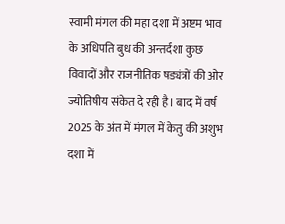स्वामी मंगल की महा दशा में अष्टम भाव के अधिपति बुध की अन्तर्दशा कुछ विवादों और राजनीतिक षड्यंत्रों की ओर ज्योतिषीय संकेत दे रही है। बाद में वर्ष 2025 के अंत में मंगल में केतु की अशुभ दशा में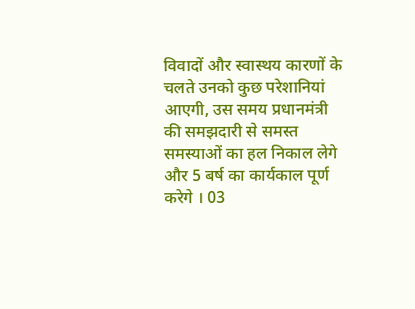विवादों और स्वास्थय कारणों के चलते उनको कुछ परेशानियां आएगी, उस समय प्रधानमंत्री की समझदारी से समस्त समस्याओं का हल निकाल लेगे और 5 बर्ष का कार्यकाल पूर्ण करेगे । 03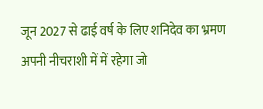जून 2027 से ढाई वर्ष के लिए शनिदेव का भ्रमण अपनी नीचराशी में में रहेगा जो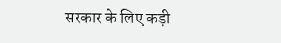सरकार के लिए कड़ी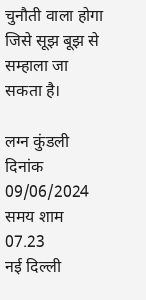चुनौती वाला होगा जिसे सूझ बूझ से सम्हाला जा सकता है।

लग्न कुंडली
दिनांक 09/06/2024
समय शाम 07.23
नई दिल्ली